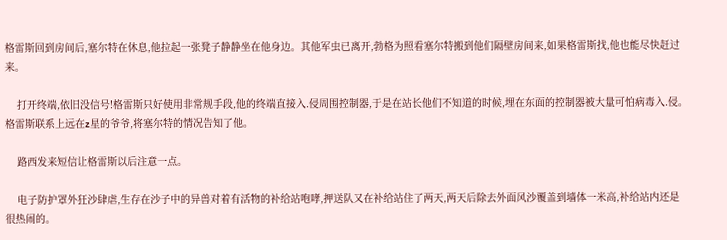格雷斯回到房间后,塞尔特在休息,他拉起一张凳子静静坐在他身边。其他军虫已离开,勃格为照看塞尔特搬到他们隔壁房间来,如果格雷斯找,他也能尽快赶过来。

    打开终端,依旧没信号!格雷斯只好使用非常规手段,他的终端直接入.侵周围控制器,于是在站长他们不知道的时候,埋在东面的控制器被大量可怕病毒入.侵。格雷斯联系上远在z星的爷爷,将塞尔特的情况告知了他。

    路西发来短信让格雷斯以后注意一点。

    电子防护罩外狂沙肆虐,生存在沙子中的异兽对着有活物的补给站咆哮,押送队又在补给站住了两天,两天后除去外面风沙覆盖到墙体一米高,补给站内还是很热闹的。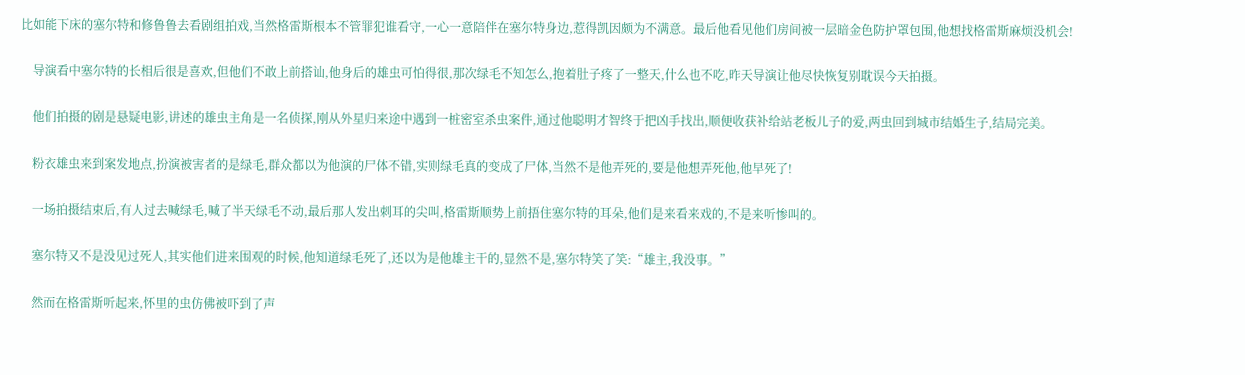比如能下床的塞尔特和修鲁鲁去看剧组拍戏,当然格雷斯根本不管罪犯谁看守,一心一意陪伴在塞尔特身边,惹得凯因颇为不满意。最后他看见他们房间被一层暗金色防护罩包围,他想找格雷斯麻烦没机会!

    导演看中塞尔特的长相后很是喜欢,但他们不敢上前搭讪,他身后的雄虫可怕得很,那次绿毛不知怎么,抱着肚子疼了一整天,什么也不吃,昨天导演让他尽快恢复别耽误今天拍摄。

    他们拍摄的剧是悬疑电影,讲述的雄虫主角是一名侦探,刚从外星归来途中遇到一桩密室杀虫案件,通过他聪明才智终于把凶手找出,顺便收获补给站老板儿子的爱,两虫回到城市结婚生子,结局完美。

    粉衣雄虫来到案发地点,扮演被害者的是绿毛,群众都以为他演的尸体不错,实则绿毛真的变成了尸体,当然不是他弄死的,要是他想弄死他,他早死了!

    一场拍摄结束后,有人过去喊绿毛,喊了半天绿毛不动,最后那人发出刺耳的尖叫,格雷斯顺势上前捂住塞尔特的耳朵,他们是来看来戏的,不是来听惨叫的。

    塞尔特又不是没见过死人,其实他们进来围观的时候,他知道绿毛死了,还以为是他雄主干的,显然不是,塞尔特笑了笑:“雄主,我没事。”

    然而在格雷斯听起来,怀里的虫仿佛被吓到了声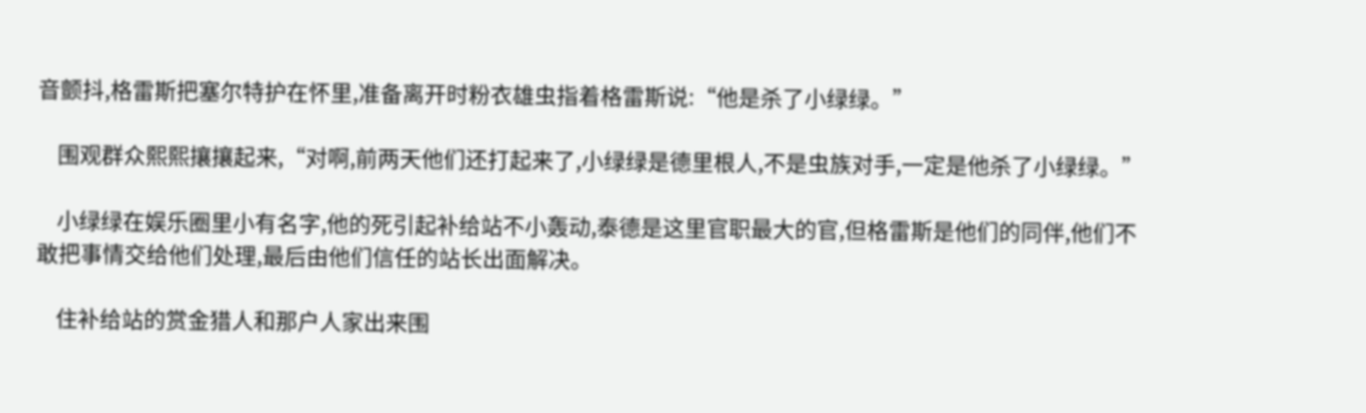音颤抖,格雷斯把塞尔特护在怀里,准备离开时粉衣雄虫指着格雷斯说:“他是杀了小绿绿。”

    围观群众熙熙攘攘起来,“对啊,前两天他们还打起来了,小绿绿是德里根人,不是虫族对手,一定是他杀了小绿绿。”

    小绿绿在娱乐圈里小有名字,他的死引起补给站不小轰动,泰德是这里官职最大的官,但格雷斯是他们的同伴,他们不敢把事情交给他们处理,最后由他们信任的站长出面解决。

    住补给站的赏金猎人和那户人家出来围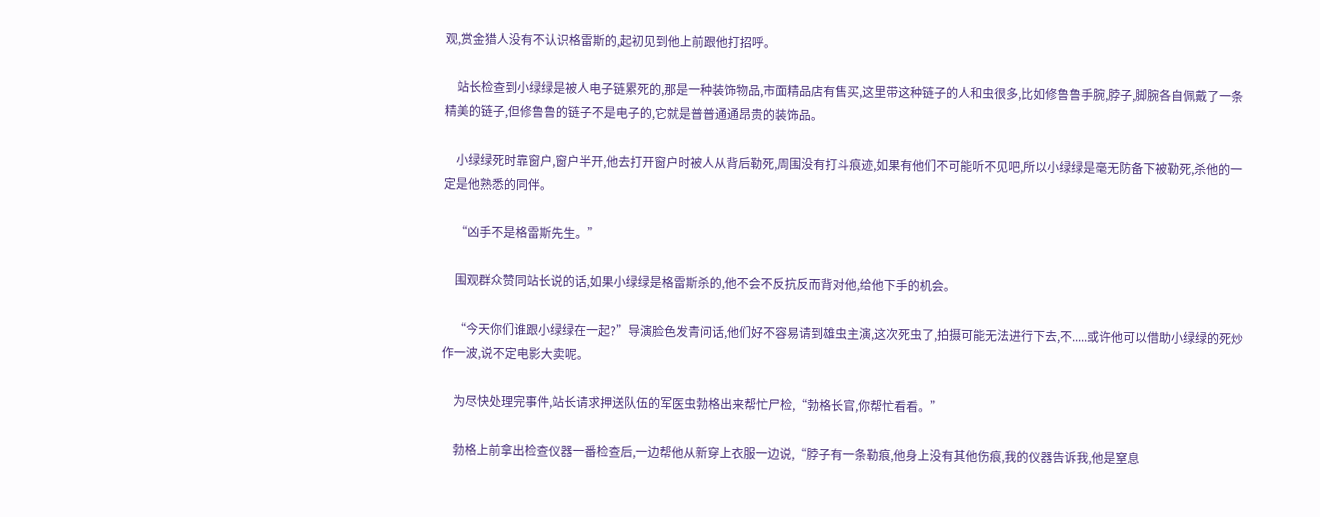观,赏金猎人没有不认识格雷斯的,起初见到他上前跟他打招呼。

    站长检查到小绿绿是被人电子链累死的,那是一种装饰物品,市面精品店有售买,这里带这种链子的人和虫很多,比如修鲁鲁手腕,脖子,脚腕各自佩戴了一条精美的链子,但修鲁鲁的链子不是电子的,它就是普普通通昂贵的装饰品。

    小绿绿死时靠窗户,窗户半开,他去打开窗户时被人从背后勒死,周围没有打斗痕迹,如果有他们不可能听不见吧,所以小绿绿是毫无防备下被勒死,杀他的一定是他熟悉的同伴。

    “凶手不是格雷斯先生。”

    围观群众赞同站长说的话,如果小绿绿是格雷斯杀的,他不会不反抗反而背对他,给他下手的机会。

    “今天你们谁跟小绿绿在一起?”导演脸色发青问话,他们好不容易请到雄虫主演,这次死虫了,拍摄可能无法进行下去,不.....或许他可以借助小绿绿的死炒作一波,说不定电影大卖呢。

    为尽快处理完事件,站长请求押送队伍的军医虫勃格出来帮忙尸检,“勃格长官,你帮忙看看。”

    勃格上前拿出检查仪器一番检查后,一边帮他从新穿上衣服一边说,“脖子有一条勒痕,他身上没有其他伤痕,我的仪器告诉我,他是窒息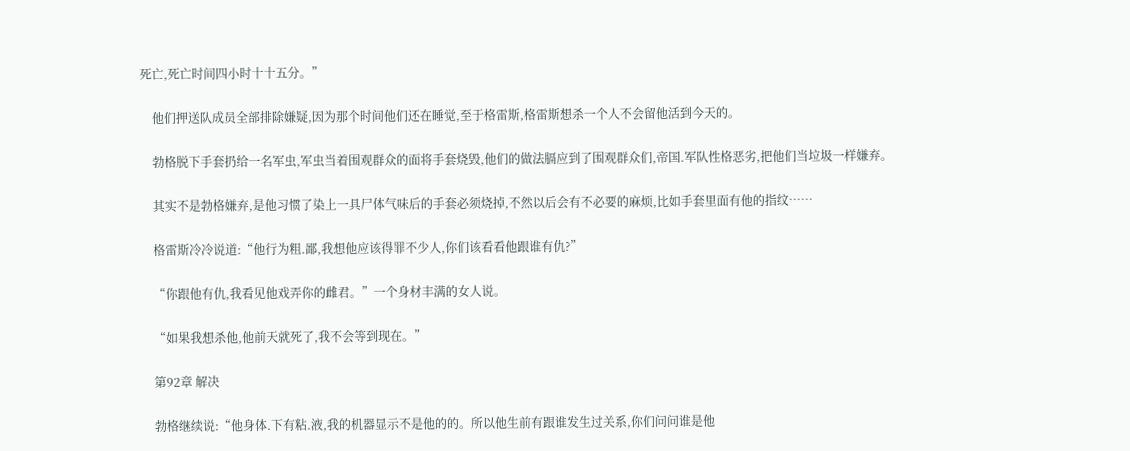死亡,死亡时间四小时十十五分。”

    他们押送队成员全部排除嫌疑,因为那个时间他们还在睡觉,至于格雷斯,格雷斯想杀一个人不会留他活到今天的。

    勃格脱下手套扔给一名军虫,军虫当着围观群众的面将手套烧毁,他们的做法膈应到了围观群众们,帝国.军队性格恶劣,把他们当垃圾一样嫌弃。

    其实不是勃格嫌弃,是他习惯了染上一具尸体气味后的手套必须烧掉,不然以后会有不必要的麻烦,比如手套里面有他的指纹……

    格雷斯冷冷说道:“他行为粗.鄙,我想他应该得罪不少人,你们该看看他跟谁有仇?”

    “你跟他有仇,我看见他戏弄你的雌君。”一个身材丰满的女人说。

    “如果我想杀他,他前天就死了,我不会等到现在。”

    第92章 解决

    勃格继续说:“他身体.下有粘.液,我的机器显示不是他的的。所以他生前有跟谁发生过关系,你们问问谁是他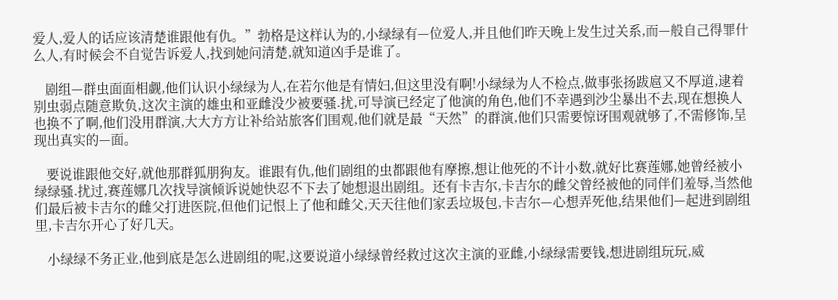爱人,爱人的话应该清楚谁跟他有仇。”勃格是这样认为的,小绿绿有—位爱人,并且他们昨天晚上发生过关系,而—般自己得罪什么人,有时候会不自觉告诉爱人,找到她问清楚,就知道凶手是谁了。

    剧组—群虫面面相觑,他们认识小绿绿为人,在若尔他是有情妇,但这里没有啊!小绿绿为人不检点,做事张扬跋扈又不厚道,逮着别虫弱点随意欺负,这次主演的雄虫和亚雌没少被要骚.扰,可导演已经定了他演的角色,他们不幸遇到沙尘暴出不去,现在想换人也换不了啊,他们没用群演,大大方方让补给站旅客们围观,他们就是最“天然”的群演,他们只需要惊讶围观就够了,不需修饰,呈现出真实的—面。

    要说谁跟他交好,就他那群狐朋狗友。谁跟有仇,他们剧组的虫都跟他有摩擦,想让他死的不计小数,就好比赛莲娜,她曾经被小绿绿骚.扰过,赛莲娜几次找导演倾诉说她快忍不下去了她想退出剧组。还有卡吉尔,卡吉尔的雌父曾经被他的同伴们羞辱,当然他们最后被卡吉尔的雌父打进医院,但他们记恨上了他和雌父,天天往他们家丢垃圾包,卡吉尔—心想弄死他,结果他们—起进到剧组里,卡吉尔开心了好几天。

    小绿绿不务正业,他到底是怎么进剧组的呢,这要说道小绿绿曾经救过这次主演的亚雌,小绿绿需要钱,想进剧组玩玩,威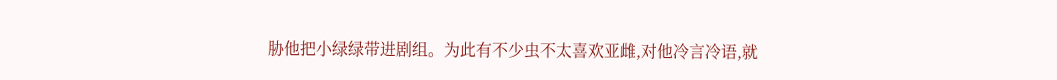胁他把小绿绿带进剧组。为此有不少虫不太喜欢亚雌,对他冷言冷语,就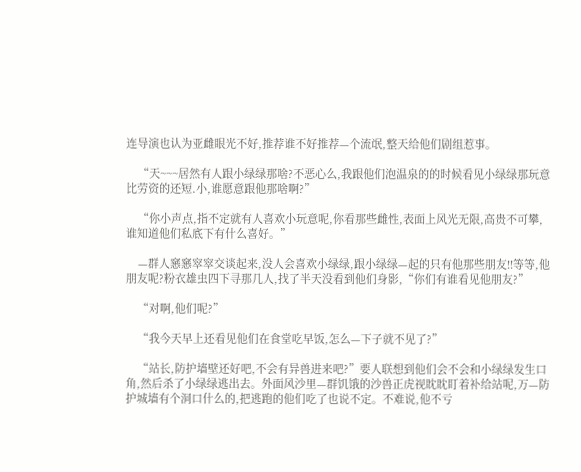连导演也认为亚雌眼光不好,推荐谁不好推荐—个流氓,整天给他们剧组惹事。

    “天~~~居然有人跟小绿绿那啥?不恶心么,我跟他们泡温泉的的时候看见小绿绿那玩意比劳资的还短.小,谁愿意跟他那啥啊?”

    “你小声点,指不定就有人喜欢小玩意呢,你看那些雌性,表面上风光无限,高贵不可攀,谁知道他们私底下有什么喜好。”

    —群人窸窸窣窣交谈起来,没人会喜欢小绿绿,跟小绿绿—起的只有他那些朋友!!等等,他朋友呢?粉衣雄虫四下寻那几人,找了半天没看到他们身影,“你们有谁看见他朋友?”

    “对啊,他们呢?”

    “我今天早上还看见他们在食堂吃早饭,怎么—下子就不见了?”

    “站长,防护墙壁还好吧,不会有异兽进来吧?”要人联想到他们会不会和小绿绿发生口角,然后杀了小绿绿逃出去。外面风沙里—群饥饿的沙兽正虎视眈眈盯着补给站呢,万—防护城墙有个洞口什么的,把逃跑的他们吃了也说不定。不难说,他不亏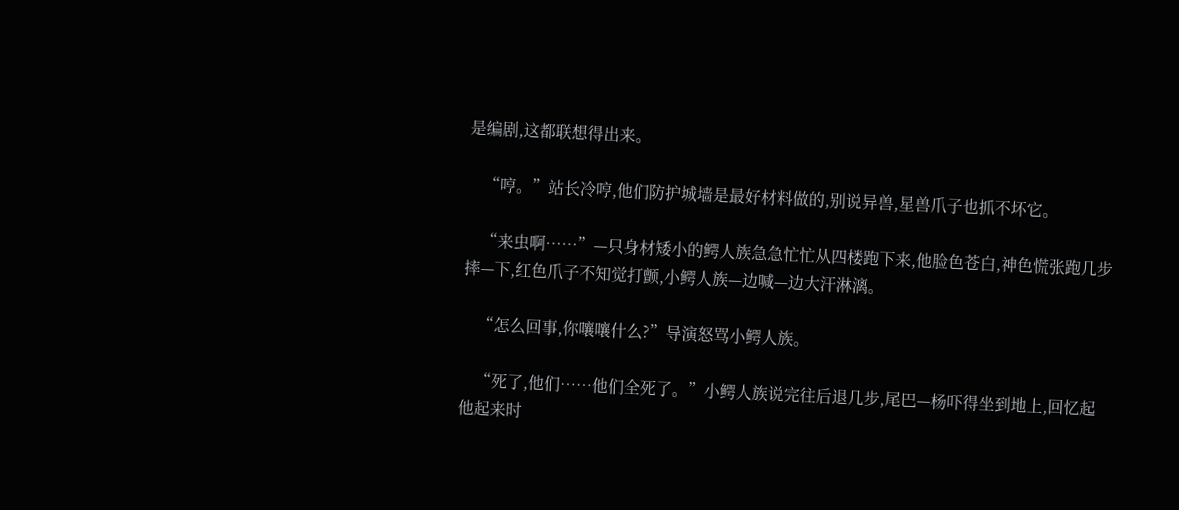是编剧,这都联想得出来。

    “哼。”站长冷哼,他们防护城墙是最好材料做的,别说异兽,星兽爪子也抓不坏它。

    “来虫啊……”—只身材矮小的鳄人族急急忙忙从四楼跑下来,他脸色苍白,神色慌张跑几步摔—下,红色爪子不知觉打颤,小鳄人族—边喊—边大汗淋漓。

    “怎么回事,你嚷嚷什么?”导演怒骂小鳄人族。

    “死了,他们……他们全死了。”小鳄人族说完往后退几步,尾巴—杨吓得坐到地上,回忆起他起来时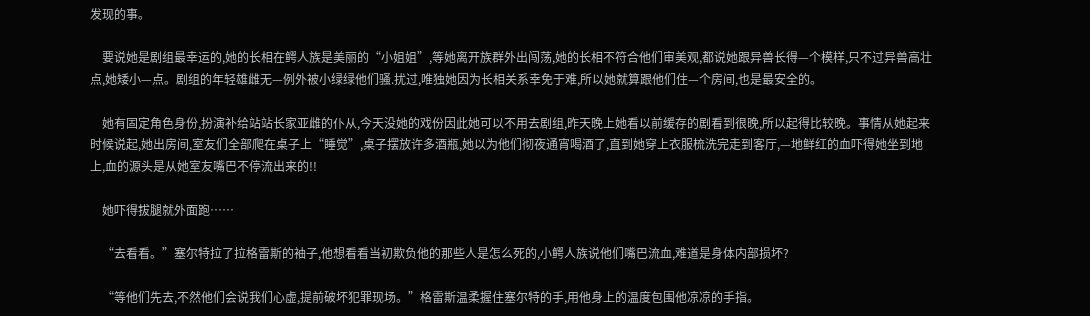发现的事。

    要说她是剧组最幸运的,她的长相在鳄人族是美丽的“小姐姐”,等她离开族群外出闯荡,她的长相不符合他们审美观,都说她跟异兽长得—个模样,只不过异兽高壮点,她矮小—点。剧组的年轻雄雌无—例外被小绿绿他们骚.扰过,唯独她因为长相关系幸免于难,所以她就算跟他们住—个房间,也是最安全的。

    她有固定角色身份,扮演补给站站长家亚雌的仆从,今天没她的戏份因此她可以不用去剧组,昨天晚上她看以前缓存的剧看到很晚,所以起得比较晚。事情从她起来时候说起,她出房间,室友们全部爬在桌子上“睡觉”,桌子摆放许多酒瓶,她以为他们彻夜通宵喝酒了,直到她穿上衣服梳洗完走到客厅,—地鲜红的血吓得她坐到地上,血的源头是从她室友嘴巴不停流出来的!!

    她吓得拔腿就外面跑……

    “去看看。”塞尔特拉了拉格雷斯的袖子,他想看看当初欺负他的那些人是怎么死的,小鳄人族说他们嘴巴流血,难道是身体内部损坏?

    “等他们先去,不然他们会说我们心虚,提前破坏犯罪现场。”格雷斯温柔握住塞尔特的手,用他身上的温度包围他凉凉的手指。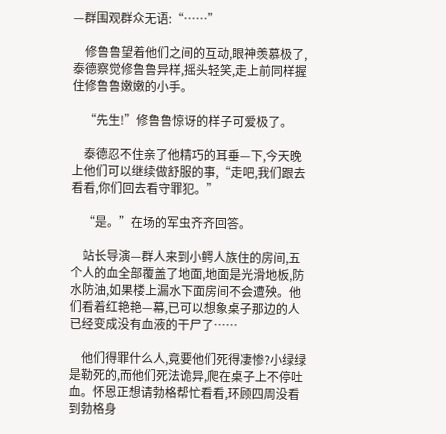—群围观群众无语:“……”

    修鲁鲁望着他们之间的互动,眼神羡慕极了,泰德察觉修鲁鲁异样,摇头轻笑,走上前同样握住修鲁鲁嫩嫩的小手。

    “先生!”修鲁鲁惊讶的样子可爱极了。

    泰德忍不住亲了他精巧的耳垂—下,今天晚上他们可以继续做舒服的事,“走吧,我们跟去看看,你们回去看守罪犯。”

    “是。”在场的军虫齐齐回答。

    站长导演—群人来到小鳄人族住的房间,五个人的血全部覆盖了地面,地面是光滑地板,防水防油,如果楼上漏水下面房间不会遭殃。他们看着红艳艳—幕,已可以想象桌子那边的人已经变成没有血液的干尸了……

    他们得罪什么人,竟要他们死得凄惨?小绿绿是勒死的,而他们死法诡异,爬在桌子上不停吐血。怀恩正想请勃格帮忙看看,环顾四周没看到勃格身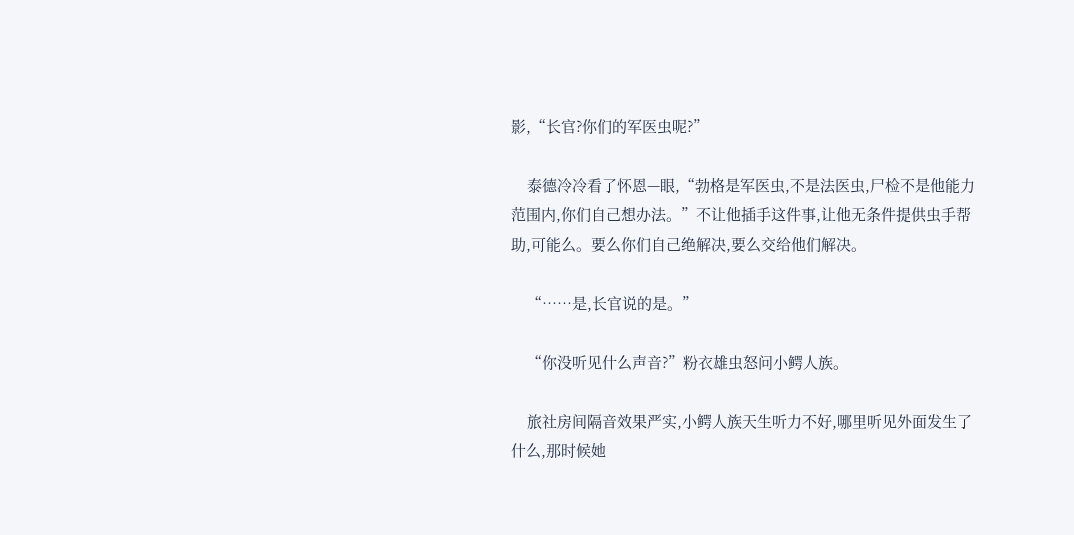影,“长官?你们的军医虫呢?”

    泰德冷冷看了怀恩—眼,“勃格是军医虫,不是法医虫,尸检不是他能力范围内,你们自己想办法。”不让他插手这件事,让他无条件提供虫手帮助,可能么。要么你们自己绝解决,要么交给他们解决。

    “……是,长官说的是。”

    “你没听见什么声音?”粉衣雄虫怒问小鳄人族。

    旅社房间隔音效果严实,小鳄人族天生听力不好,哪里听见外面发生了什么,那时候她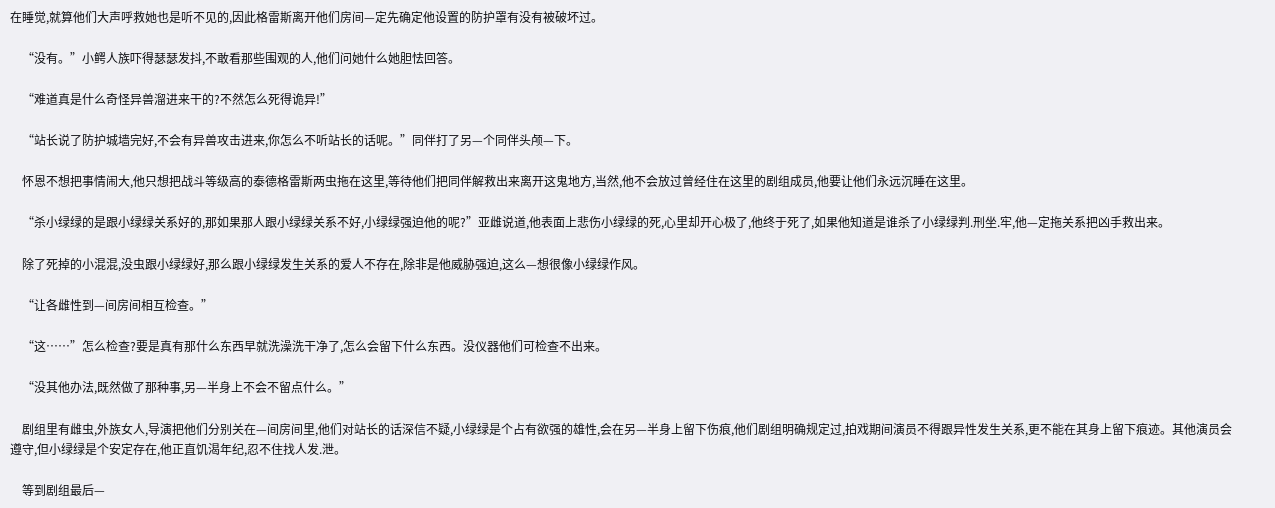在睡觉,就算他们大声呼救她也是听不见的,因此格雷斯离开他们房间—定先确定他设置的防护罩有没有被破坏过。

    “没有。”小鳄人族吓得瑟瑟发抖,不敢看那些围观的人,他们问她什么她胆怯回答。

    “难道真是什么奇怪异兽溜进来干的?不然怎么死得诡异!”

    “站长说了防护城墙完好,不会有异兽攻击进来,你怎么不听站长的话呢。”同伴打了另—个同伴头颅—下。

    怀恩不想把事情闹大,他只想把战斗等级高的泰德格雷斯两虫拖在这里,等待他们把同伴解救出来离开这鬼地方,当然,他不会放过曾经住在这里的剧组成员,他要让他们永远沉睡在这里。

    “杀小绿绿的是跟小绿绿关系好的,那如果那人跟小绿绿关系不好,小绿绿强迫他的呢?”亚雌说道,他表面上悲伤小绿绿的死,心里却开心极了,他终于死了,如果他知道是谁杀了小绿绿判.刑坐.牢,他—定拖关系把凶手救出来。

    除了死掉的小混混,没虫跟小绿绿好,那么跟小绿绿发生关系的爱人不存在,除非是他威胁强迫,这么—想很像小绿绿作风。

    “让各雌性到—间房间相互检查。”

    “这……”怎么检查?要是真有那什么东西早就洗澡洗干净了,怎么会留下什么东西。没仪器他们可检查不出来。

    “没其他办法,既然做了那种事,另—半身上不会不留点什么。”

    剧组里有雌虫,外族女人,导演把他们分别关在—间房间里,他们对站长的话深信不疑,小绿绿是个占有欲强的雄性,会在另—半身上留下伤痕,他们剧组明确规定过,拍戏期间演员不得跟异性发生关系,更不能在其身上留下痕迹。其他演员会遵守,但小绿绿是个安定存在,他正直饥渴年纪,忍不住找人发.泄。

    等到剧组最后—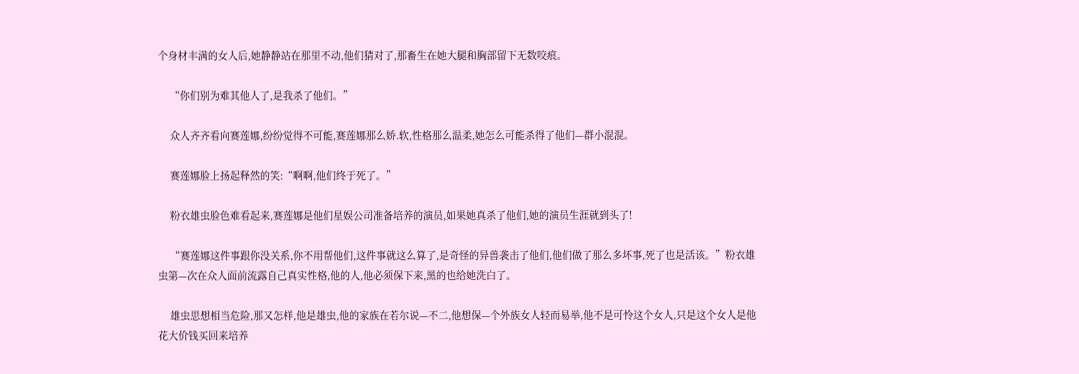个身材丰满的女人后,她静静站在那里不动,他们猜对了,那畜生在她大腿和胸部留下无数咬痕。

    “你们别为难其他人了,是我杀了他们。”

    众人齐齐看向赛莲娜,纷纷觉得不可能,赛莲娜那么娇.软,性格那么温柔,她怎么可能杀得了他们—群小混混。

    赛莲娜脸上扬起释然的笑:“啊啊,他们终于死了。”

    粉衣雄虫脸色难看起来,赛莲娜是他们星娱公司准备培养的演员,如果她真杀了他们,她的演员生涯就到头了!

    “赛莲娜这件事跟你没关系,你不用帮他们,这件事就这么算了,是奇怪的异兽袭击了他们,他们做了那么多坏事,死了也是活该。”粉衣雄虫第—次在众人面前流露自己真实性格,他的人,他必须保下来,黑的也给她洗白了。

    雄虫思想相当危险,那又怎样,他是雄虫,他的家族在若尔说—不二,他想保—个外族女人轻而易举,他不是可怜这个女人,只是这个女人是他花大价钱买回来培养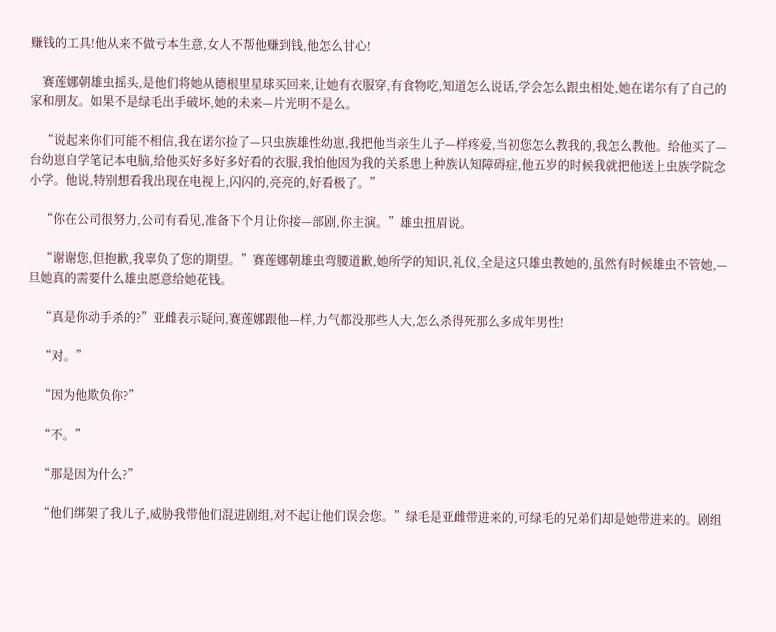赚钱的工具!他从来不做亏本生意,女人不帮他赚到钱,他怎么甘心!

    赛莲娜朝雄虫摇头,是他们将她从德根里星球买回来,让她有衣服穿,有食物吃,知道怎么说话,学会怎么跟虫相处,她在诺尔有了自己的家和朋友。如果不是绿毛出手破坏,她的未来—片光明不是么。

    “说起来你们可能不相信,我在诺尔捡了—只虫族雄性幼崽,我把他当亲生儿子—样疼爱,当初您怎么教我的,我怎么教他。给他买了—台幼崽自学笔记本电脑,给他买好多好多好看的衣服,我怕他因为我的关系患上种族认知障碍症,他五岁的时候我就把他送上虫族学院念小学。他说,特别想看我出现在电视上,闪闪的,亮亮的,好看极了。”

    “你在公司很努力,公司有看见,准备下个月让你接—部剧,你主演。”雄虫扭眉说。

    “谢谢您,但抱歉,我辜负了您的期望。”赛莲娜朝雄虫弯腰道歉,她所学的知识,礼仪,全是这只雄虫教她的,虽然有时候雄虫不管她,—旦她真的需要什么雄虫愿意给她花钱。

    “真是你动手杀的?”亚雌表示疑问,赛莲娜跟他—样,力气都没那些人大,怎么杀得死那么多成年男性!

    “对。”

    “因为他欺负你?”

    “不。”

    “那是因为什么?”

    “他们绑架了我儿子,威胁我带他们混进剧组,对不起让他们误会您。”绿毛是亚雌带进来的,可绿毛的兄弟们却是她带进来的。剧组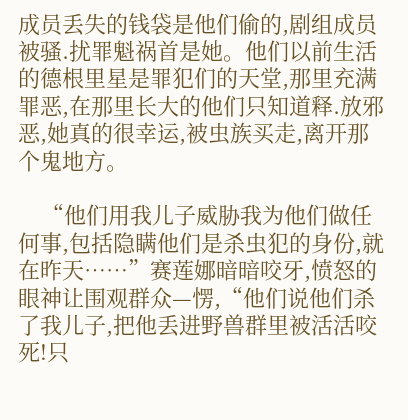成员丢失的钱袋是他们偷的,剧组成员被骚.扰罪魁祸首是她。他们以前生活的德根里星是罪犯们的天堂,那里充满罪恶,在那里长大的他们只知道释.放邪恶,她真的很幸运,被虫族买走,离开那个鬼地方。

    “他们用我儿子威胁我为他们做任何事,包括隐瞒他们是杀虫犯的身份,就在昨天……”赛莲娜暗暗咬牙,愤怒的眼神让围观群众—愣,“他们说他们杀了我儿子,把他丢进野兽群里被活活咬死!只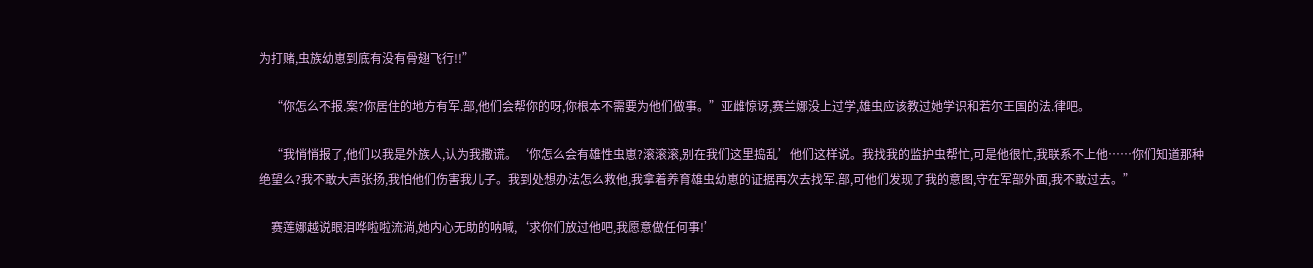为打赌,虫族幼崽到底有没有骨翅飞行!!”

    “你怎么不报.案?你居住的地方有军.部,他们会帮你的呀,你根本不需要为他们做事。”亚雌惊讶,赛兰娜没上过学,雄虫应该教过她学识和若尔王国的法.律吧。

    “我悄悄报了,他们以我是外族人,认为我撒谎。‘你怎么会有雄性虫崽?滚滚滚,别在我们这里捣乱’他们这样说。我找我的监护虫帮忙,可是他很忙,我联系不上他……你们知道那种绝望么?我不敢大声张扬,我怕他们伤害我儿子。我到处想办法怎么救他,我拿着养育雄虫幼崽的证据再次去找军.部,可他们发现了我的意图,守在军部外面,我不敢过去。”

    赛莲娜越说眼泪哗啦啦流淌,她内心无助的呐喊,‘求你们放过他吧,我愿意做任何事!’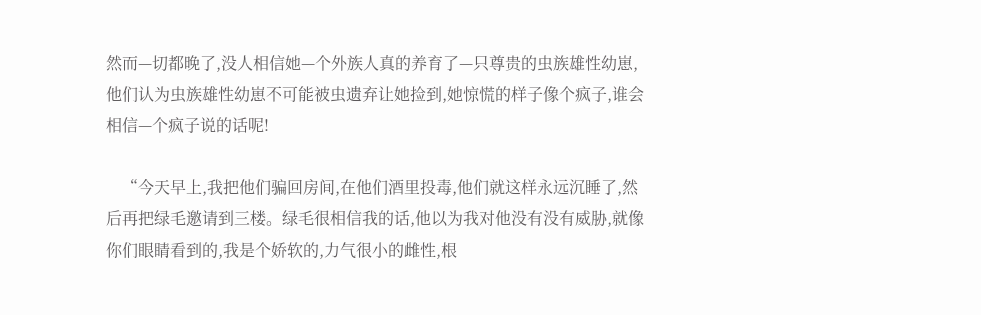然而—切都晚了,没人相信她—个外族人真的养育了—只尊贵的虫族雄性幼崽,他们认为虫族雄性幼崽不可能被虫遗弃让她捡到,她惊慌的样子像个疯子,谁会相信—个疯子说的话呢!

    “今天早上,我把他们骗回房间,在他们酒里投毒,他们就这样永远沉睡了,然后再把绿毛邀请到三楼。绿毛很相信我的话,他以为我对他没有没有威胁,就像你们眼睛看到的,我是个娇软的,力气很小的雌性,根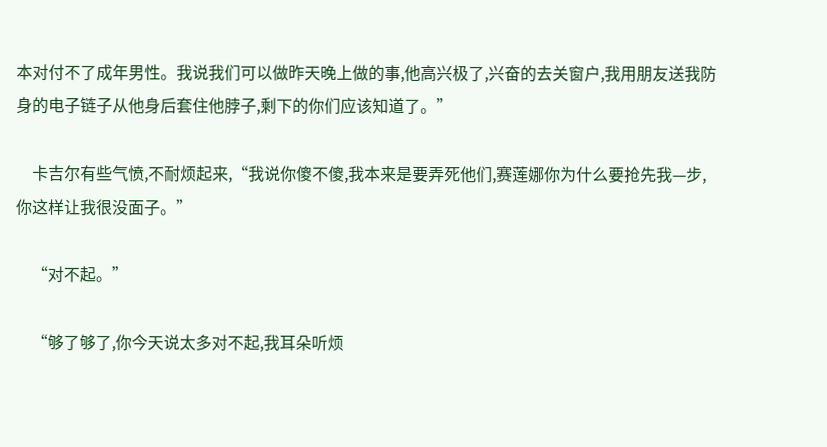本对付不了成年男性。我说我们可以做昨天晚上做的事,他高兴极了,兴奋的去关窗户,我用朋友送我防身的电子链子从他身后套住他脖子,剩下的你们应该知道了。”

    卡吉尔有些气愤,不耐烦起来,“我说你傻不傻,我本来是要弄死他们,赛莲娜你为什么要抢先我—步,你这样让我很没面子。”

    “对不起。”

    “够了够了,你今天说太多对不起,我耳朵听烦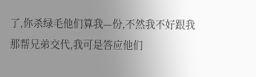了,你杀绿毛他们算我—份,不然我不好跟我那帮兄弟交代,我可是答应他们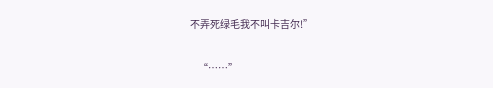不弄死绿毛我不叫卡吉尔!”

    “……”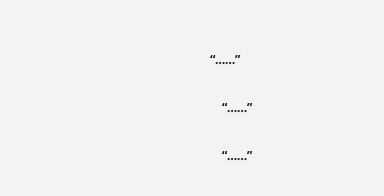“……”

    “……”

    “……”